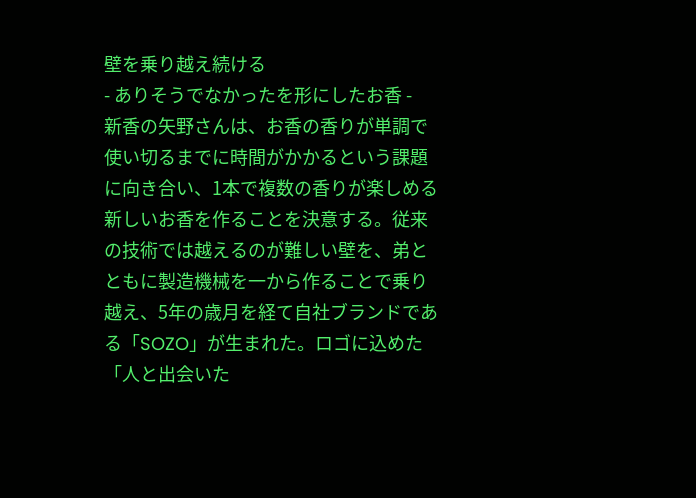壁を乗り越え続ける
- ありそうでなかったを形にしたお香 -
新香の矢野さんは、お香の香りが単調で使い切るまでに時間がかかるという課題に向き合い、1本で複数の香りが楽しめる新しいお香を作ることを決意する。従来の技術では越えるのが難しい壁を、弟とともに製造機械を一から作ることで乗り越え、5年の歳月を経て自社ブランドである「SOZO」が生まれた。ロゴに込めた「人と出会いた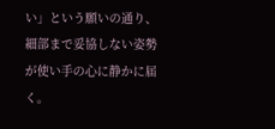い」という願いの通り、細部まで妥協しない姿勢が使い手の心に静かに届く。